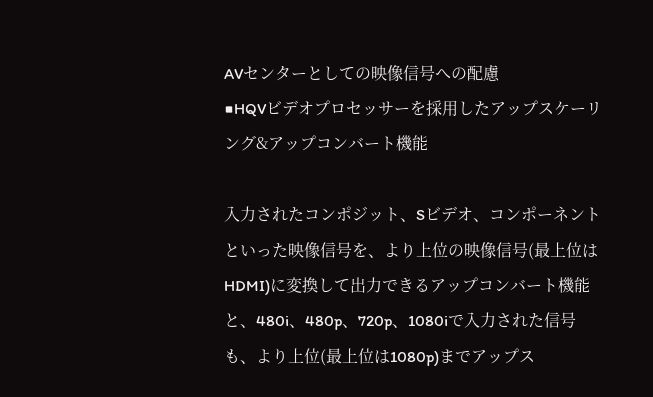AVセンターとしての映像信号への配慮
■HQVビデオプロセッサーを採用したアップスケーリング&アップコンバート機能

入力されたコンポジット、Sビデオ、コンポーネントといった映像信号を、より上位の映像信号(最上位はHDMI)に変換して出力できるアップコンバート機能と、480i、480p、720p、1080iで入力された信号も、より上位(最上位は1080p)までアップス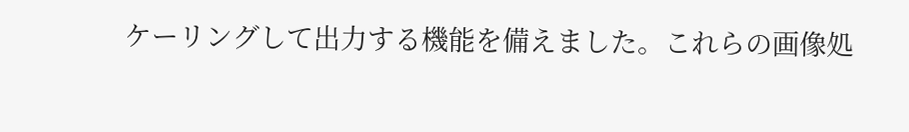ケーリングして出力する機能を備えました。これらの画像処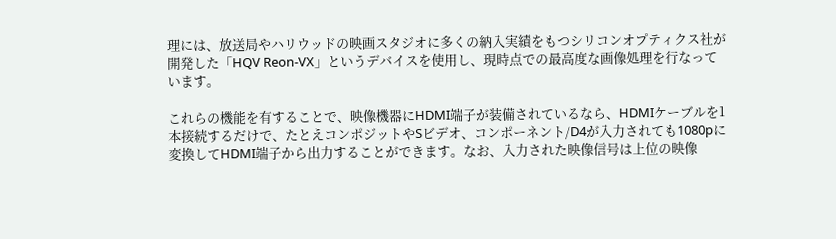理には、放送局やハリウッドの映画スタジオに多くの納入実績をもつシリコンオプティクス社が開発した「HQV Reon-VX」というデバイスを使用し、現時点での最高度な画像処理を行なっています。

これらの機能を有することで、映像機器にHDMI端子が装備されているなら、HDMIケーブルを1本接続するだけで、たとえコンポジットやSビデオ、コンポーネント/D4が入力されても1080pに変換してHDMI端子から出力することができます。なお、入力された映像信号は上位の映像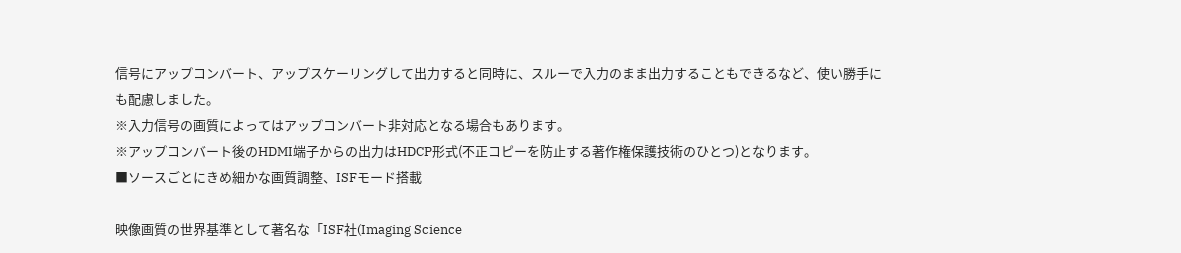信号にアップコンバート、アップスケーリングして出力すると同時に、スルーで入力のまま出力することもできるなど、使い勝手にも配慮しました。
※入力信号の画質によってはアップコンバート非対応となる場合もあります。
※アップコンバート後のHDMI端子からの出力はHDCP形式(不正コピーを防止する著作権保護技術のひとつ)となります。
■ソースごとにきめ細かな画質調整、ISFモード搭載

映像画質の世界基準として著名な「ISF社(Imaging Science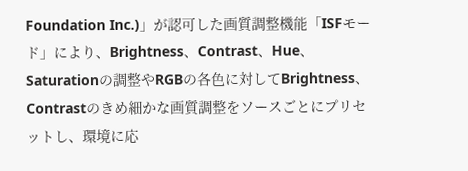Foundation Inc.)」が認可した画質調整機能「ISFモード」により、Brightness、Contrast、Hue、Saturationの調整やRGBの各色に対してBrightness、Contrastのきめ細かな画質調整をソースごとにプリセットし、環境に応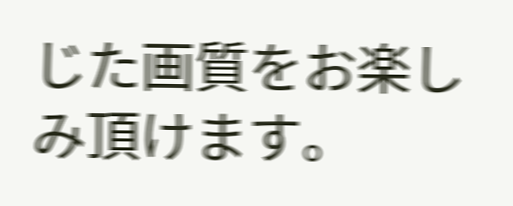じた画質をお楽しみ頂けます。